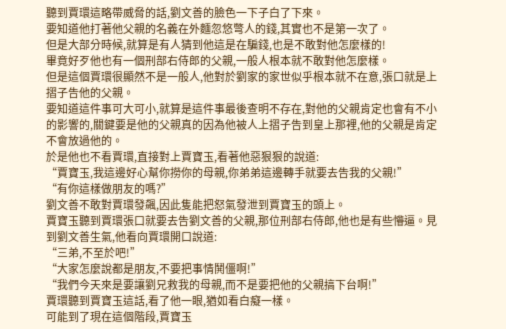聽到賈環這略帶威脅的話,劉文善的臉色一下子白了下來。
要知道他打著他父親的名義在外麵忽悠彆人的錢,其實也不是第一次了。
但是大部分時候,就算是有人猜到他這是在騙錢,也是不敢對他怎麼樣的!
畢竟好歹他也有一個刑部右侍郎的父親,一般人根本就不敢對他怎麼樣。
但是這個賈環很顯然不是一般人,他對於劉家的家世似乎根本就不在意,張口就是上摺子告他的父親。
要知道這件事可大可小,就算是這件事最後查明不存在,對他的父親肯定也會有不小的影響的,關鍵要是他的父親真的因為他被人上摺子告到皇上那裡,他的父親是肯定不會放過他的。
於是他也不看賈環,直接對上賈寶玉,看著他惡狠狠的說道:
“賈寶玉,我這邊好心幫你撈你的母親,你弟弟這邊轉手就要去告我的父親!”
“有你這樣做朋友的嗎?”
劉文善不敢對賈環發飆,因此隻能把怒氣發泄到賈寶玉的頭上。
賈寶玉聽到賈環張口就要去告劉文善的父親,那位刑部右侍郎,他也是有些懵逼。見到劉文善生氣,他看向賈環開口說道:
“三弟,不至於吧!”
“大家怎麼說都是朋友,不要把事情鬨僵啊!”
“我們今天來是要讓劉兄救我的母親,而不是要把他的父親搞下台啊!”
賈環聽到賈寶玉這話,看了他一眼,猶如看白癡一樣。
可能到了現在這個階段,賈寶玉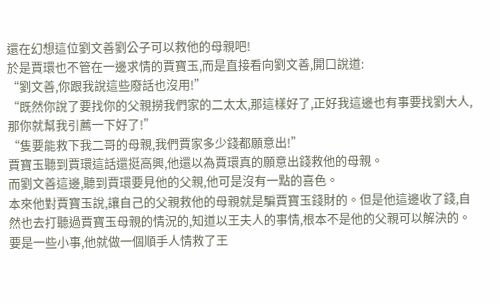還在幻想這位劉文善劉公子可以救他的母親吧!
於是賈環也不管在一邊求情的賈寶玉,而是直接看向劉文善,開口說道:
“劉文善,你跟我說這些廢話也沒用!”
“既然你說了要找你的父親撈我們家的二太太,那這樣好了,正好我這邊也有事要找劉大人,那你就幫我引薦一下好了!”
“隻要能救下我二哥的母親,我們賈家多少錢都願意出!”
賈寶玉聽到賈環這話還挺高興,他還以為賈環真的願意出錢救他的母親。
而劉文善這邊,聽到賈環要見他的父親,他可是沒有一點的喜色。
本來他對賈寶玉說,讓自己的父親救他的母親就是騙賈寶玉錢財的。但是他這邊收了錢,自然也去打聽過賈寶玉母親的情況的,知道以王夫人的事情,根本不是他的父親可以解決的。
要是一些小事,他就做一個順手人情救了王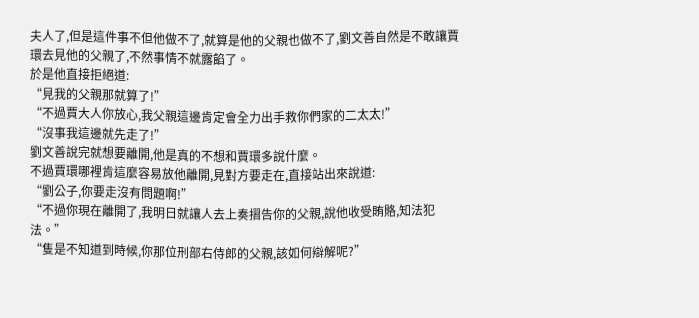夫人了,但是這件事不但他做不了,就算是他的父親也做不了,劉文善自然是不敢讓賈環去見他的父親了,不然事情不就露餡了。
於是他直接拒絕道:
“見我的父親那就算了!”
“不過賈大人你放心,我父親這邊肯定會全力出手救你們家的二太太!”
“沒事我這邊就先走了!”
劉文善說完就想要離開,他是真的不想和賈環多說什麼。
不過賈環哪裡肯這麼容易放他離開,見對方要走在,直接站出來說道:
“劉公子,你要走沒有問題啊!”
“不過你現在離開了,我明日就讓人去上奏摺告你的父親,說他收受賄賂,知法犯法。”
“隻是不知道到時候,你那位刑部右侍郎的父親,該如何辯解呢?”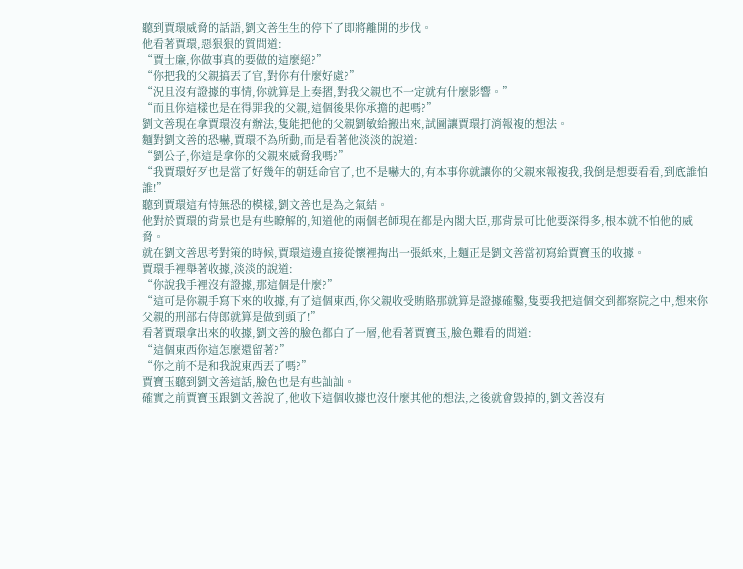聽到賈環威脅的話語,劉文善生生的停下了即將離開的步伐。
他看著賈環,惡狠狠的質問道:
“賈士廉,你做事真的要做的這麼絕?”
“你把我的父親搞丟了官,對你有什麼好處?”
“況且沒有證據的事情,你就算是上奏摺,對我父親也不一定就有什麼影響。”
“而且你這樣也是在得罪我的父親,這個後果你承擔的起嗎?”
劉文善現在拿賈環沒有辦法,隻能把他的父親劉敏給搬出來,試圖讓賈環打消報複的想法。
麵對劉文善的恐嚇,賈環不為所動,而是看著他淡淡的說道:
“劉公子,你這是拿你的父親來威脅我嗎?”
“我賈環好歹也是當了好幾年的朝廷命官了,也不是嚇大的,有本事你就讓你的父親來報複我,我倒是想要看看,到底誰怕誰!”
聽到賈環這有恃無恐的模樣,劉文善也是為之氣結。
他對於賈環的背景也是有些瞭解的,知道他的兩個老師現在都是內閣大臣,那背景可比他要深得多,根本就不怕他的威脅。
就在劉文善思考對策的時候,賈環這邊直接從懷裡掏出一張紙來,上麵正是劉文善當初寫給賈寶玉的收據。
賈環手裡舉著收據,淡淡的說道:
“你說我手裡沒有證據,那這個是什麼?”
“這可是你親手寫下來的收據,有了這個東西,你父親收受賄賂那就算是證據確鑿,隻要我把這個交到都察院之中,想來你父親的刑部右侍郎就算是做到頭了!”
看著賈環拿出來的收據,劉文善的臉色都白了一層,他看著賈寶玉,臉色難看的問道:
“這個東西你這怎麼還留著?”
“你之前不是和我說東西丟了嗎?”
賈寶玉聽到劉文善這話,臉色也是有些訕訕。
確實之前賈寶玉跟劉文善說了,他收下這個收據也沒什麼其他的想法,之後就會毀掉的,劉文善沒有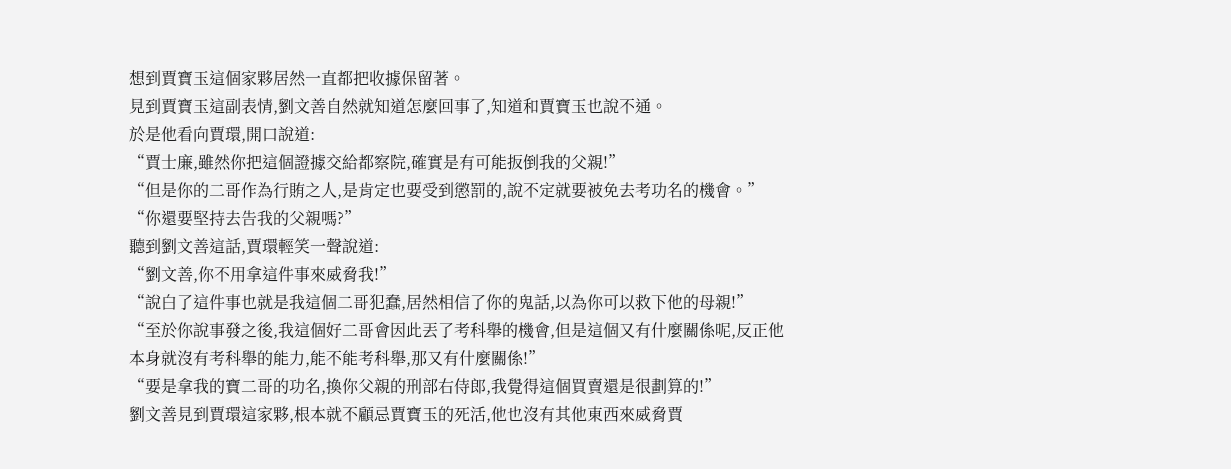想到賈寶玉這個家夥居然一直都把收據保留著。
見到賈寶玉這副表情,劉文善自然就知道怎麼回事了,知道和賈寶玉也說不通。
於是他看向賈環,開口說道:
“賈士廉,雖然你把這個證據交給都察院,確實是有可能扳倒我的父親!”
“但是你的二哥作為行賄之人,是肯定也要受到懲罰的,說不定就要被免去考功名的機會。”
“你還要堅持去告我的父親嗎?”
聽到劉文善這話,賈環輕笑一聲說道:
“劉文善,你不用拿這件事來威脅我!”
“說白了這件事也就是我這個二哥犯蠢,居然相信了你的鬼話,以為你可以救下他的母親!”
“至於你說事發之後,我這個好二哥會因此丟了考科舉的機會,但是這個又有什麼關係呢,反正他本身就沒有考科舉的能力,能不能考科舉,那又有什麼關係!”
“要是拿我的寶二哥的功名,換你父親的刑部右侍郎,我覺得這個買賣還是很劃算的!”
劉文善見到賈環這家夥,根本就不顧忌賈寶玉的死活,他也沒有其他東西來威脅賈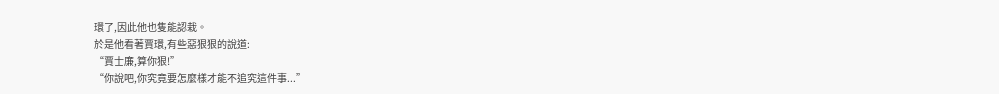環了,因此他也隻能認栽。
於是他看著賈環,有些惡狠狠的說道:
“賈士廉,算你狠!”
“你說吧,你究竟要怎麼樣才能不追究這件事...”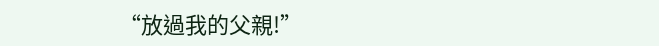“放過我的父親!”